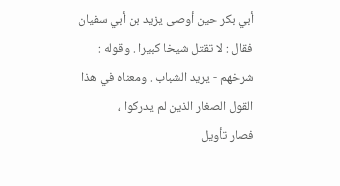أبي بكر حين أوصى يزيد بن أبي سفيان فقال : لا تقتل شيخا كبيرا . وقوله :
شرخهم - يريد الشباب . ومعناه في هذا القول الصغار الذين لم يدركوا ،
فصار تأويل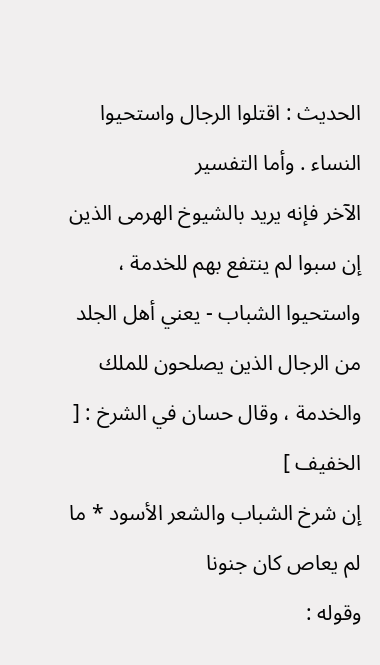الحديث : اقتلوا الرجال واستحيوا النساء . وأما التفسير
الآخر فإنه يريد بالشيوخ الهرمى الذين إن سبوا لم ينتفع بهم للخدمة ،
واستحيوا الشباب - يعني أهل الجلد من الرجال الذين يصلحون للملك
والخدمة ، وقال حسان في الشرخ : [ الخفيف ]
إن شرخ الشباب والشعر الأسود * ما لم يعاص كان جنونا
وقوله :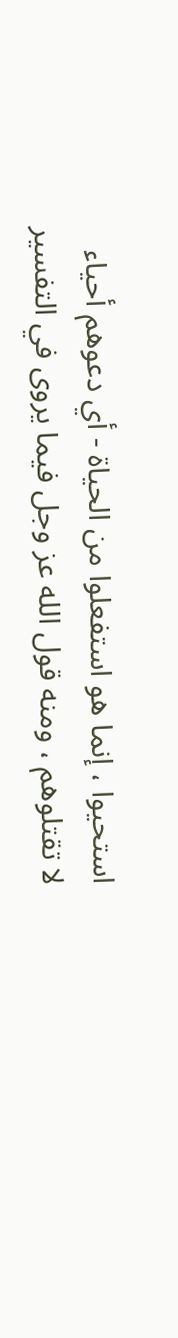استحيوا ، إنما هو استفعلوا من الحياة - أي دعوهم أحياء
لا تقتلوهم ، ومنه قول الله عز وجل فيما يروى في التفسير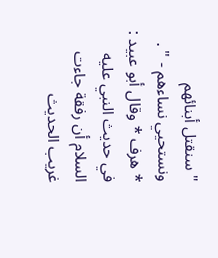" سنقتل أبنائهم
ونستحيي نساءهم - " .
* هرف * وقال أبو عبيد : في حديث النبي عليه السلام أن رفقة جاءت
غريب الحديث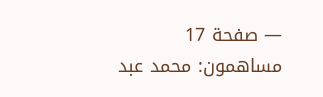— صفحة 17
مساهمون: محمد عبد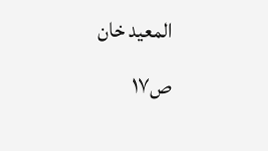المعيد خان
ص١٧